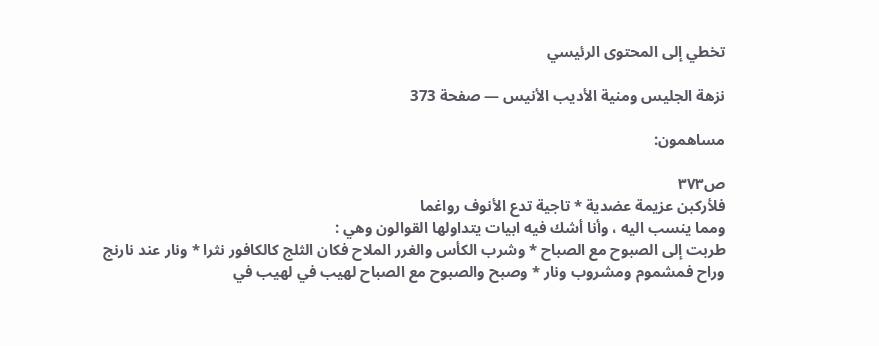تخطي إلى المحتوى الرئيسي

نزهة الجليس ومنية الأديب الأنيس — صفحة 373

مساهمون:

ص٣٧٣
فلأركبن عزيمة عضدية * تاجية تدع الأنوف رواغما
ومما ينسب اليه ، وأنا أشك فيه ابيات يتداولها القوالون وهي :
طربت إلى الصبوح مع الصباح * وشرب الكأس والغرر الملاح فكان الثلج كالكافور نثرا * ونار عند نارنج وراح فمشموم ومشروب ونار * وصبح والصبوح مع الصباح لهيب في لهيب في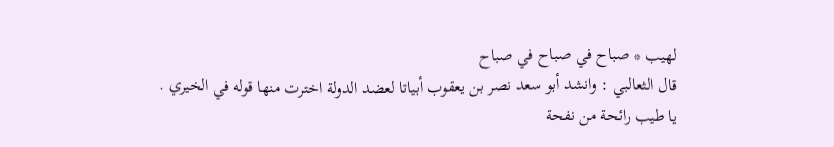لهيب * صباح في صباح في صباح
قال الثعالبي : وانشد أبو سعد نصر بن يعقوب أبياتا لعضد الدولة اخترت منها قوله في الخيري .
يا طيب رائحة من نفحة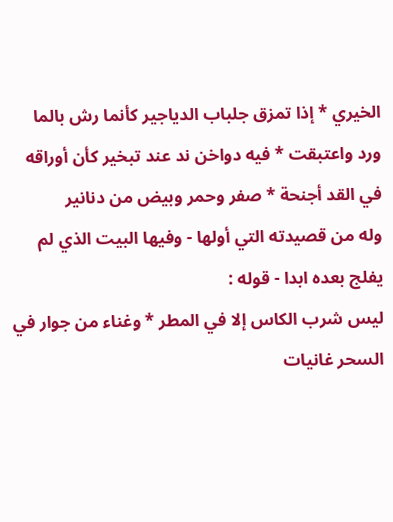الخيري * إذا تمزق جلباب الدياجير كأنما رش بالما ورد واعتبقت * فيه دواخن ند عند تبخير كأن أوراقه في القد أجنحة * صفر وحمر وبيض من دنانير
وله من قصيدته التي أولها - وفيها البيت الذي لم يفلج بعده ابدا - قوله :
ليس شرب الكاس إلا في المطر * وغناء من جوار في السحر غانيات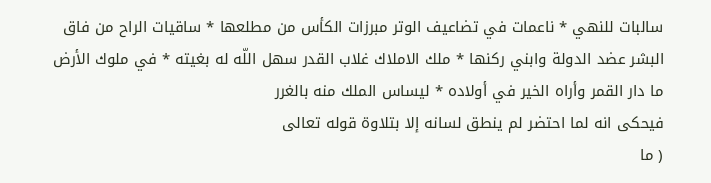سالبات للنهي * ناعمات في تضاعيف الوتر مبرزات الكأس من مطلعها * ساقيات الراح من فاق البشر عضد الدولة وابني ركنها * ملك الاملاك غلاب القدر سهل اللّه له بغيته * في ملوك الأرض ما دار القمر وأراه الخير في أولاده * ليساس الملك منه بالغرر
فيحكى انه لما احتضر لم ينطق لسانه إلا بتلاوة قوله تعالى
( ما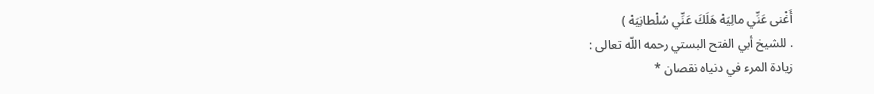أَغْنى عَنِّي مالِيَهْ هَلَكَ عَنِّي سُلْطانِيَهْ )
. للشيخ أبي الفتح البستي رحمه اللّه تعالى :
زيادة المرء في دنياه نقصان *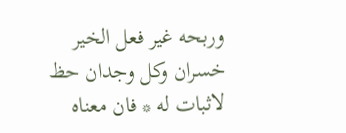وربحه غير فعل الخير خسران وكل وجدان حظ لاثبات له * فان معناه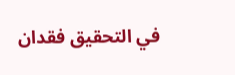في التحقيق فقدان